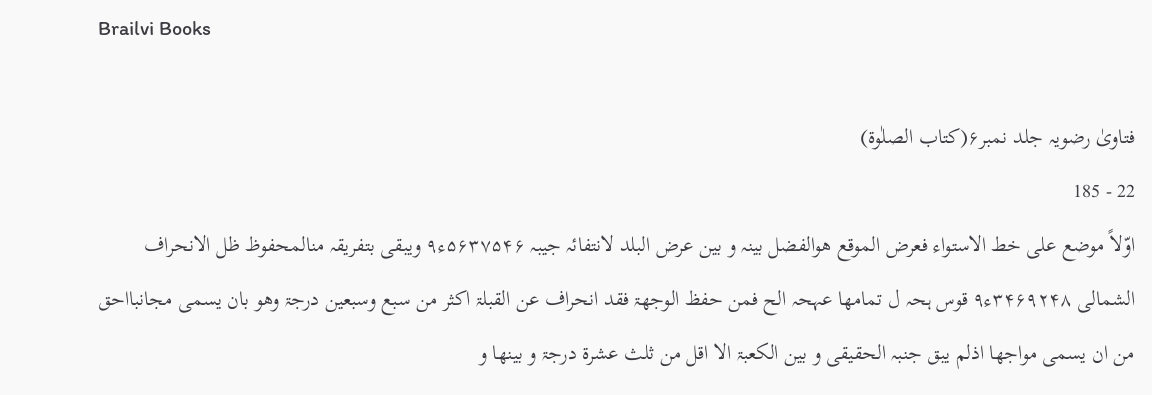Brailvi Books

فتاویٰ رضویہ جلد نمبر۶(کتاب الصلٰوۃ)
22 - 185
اوّلاً موضع علی خط الاستواء فعرض الموقع ھوالفضل بینہ و بین عرض البلد لانتفائہ جیبہ ۵۶۳۷۵۴۶ء۹ ویبقی بتفریقہ منالمحفوظ ظل الانحراف الشمالی ۳۴۶۹۲۴۸ء۹ قوس ہحہ ل تمامھا عہحہ الح فمن حفظ الوجھۃ فقد انحراف عن القبلۃ اکثر من سبع وسبعین درجۃ وھو بان یسمی مجانبااحق من ان یسمی مواجھا اذلم یبق جنبہ الحقیقی و بین الکعبۃ الا اقل من ثلث عشرۃ درجۃ و بینھا و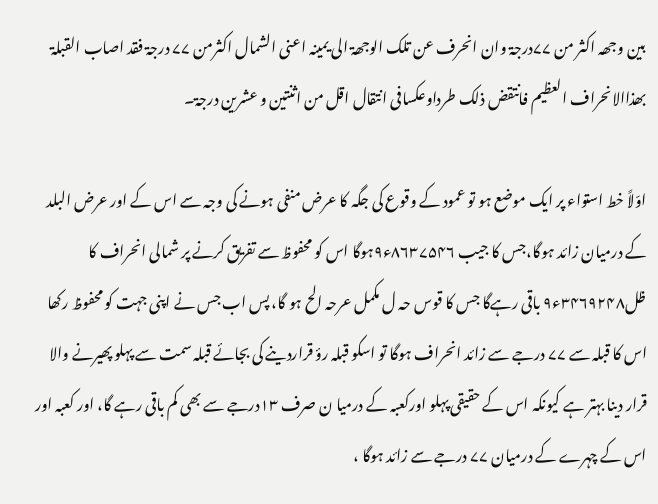بین وجھہ اکثر من ۷۷درجۃ وان انحرف عن تلک الوجھۃ الی یمینہ اعنی الشمال اکثرمن ۷۷ درجۃ فقد اصاب القبلۃ بھذاالانحراف العظیم فانتقض ذلک طرداوعکسافی انتقال اقل من اثنتین و عشرین درجۃ۔

اوّلاً خط استواء پر ایک موضع ہو تو عمود کے وقوع کی جگہ کا عرض منفی ہونے کی وجہ سے اس کے اور عرض البلد کے درمیان زائد ہوگا،جس کا جیب ۸۶۳۷۵۴۶ء۹ہوگا اس کو محفوظ سے تفریق کرنے پر شمالی انحراف کا ظل۳۴۶۹۲۴۸ء۹ باقی رہےگا جس کا قوس حہ ل مکمل عرحہ الح ہو گا، پس اب جس نے اپنی جہت کو محفوظ رکھا اس کا قبلہ سے ۷۷ درجے سے زائد انحراف ہوگا تو اسکو قبلہ رؤ قراردینے کی بجائے قبلہ سمت سے پہلو پھیرنے والا قرار دینا بہتر ہے کیونکہ اس کے حقیقی پہلو اورکعبہ کے درمیا ن صرف ۱۳درجے سے بھی کم باقی رہے گا، اور کعبہ اور اس کے چہرے کے درمیان ۷۷ درجے سے زائد ہوگا ،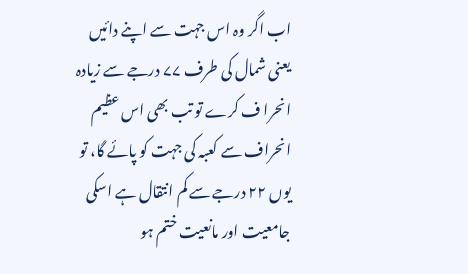اب اگر وہ اس جہت سے اپنے دائیں یعنی شمال کی طرف ۷۷ درجے سے زیادہ انحرا ف کرے تو تب بھی اس عظیم انحراف سے کعبہ کی جہت کو پائے گا، تو یوں ۲۲ درجے سے کم انتقال ہے اسکی جامعیت اور مانعیت ختم ہو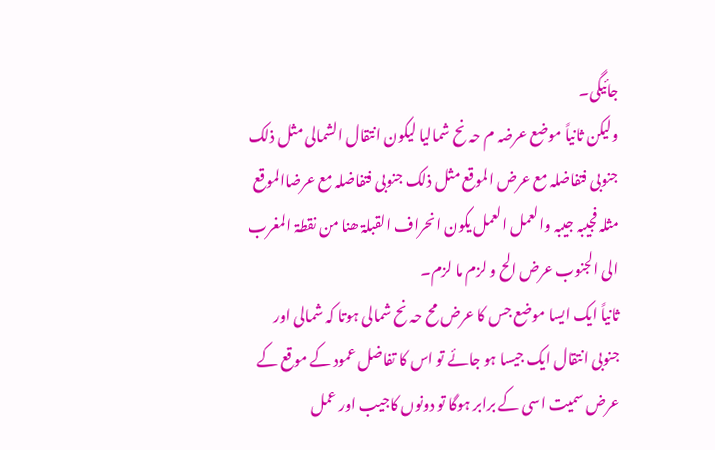جائیگی۔
ولیکن ثانیاً موضع عرضہ م حہ نح شمالیا لیکون انتقال الشمالی مثل ذلک جنوبی فتفاضلہ مع عرض الموقع مثل ذلک جنوبی فتفاضلہ مع عرضاالموقع مثلہ فجیبہ جیبہ والعمل العمل یکون انحراف القبلۃ ھنا من نقطۃ المغرب الی الجنوب عرض الح و لزم ما لزم۔
ثانیاً ایک ایسا موضع جس کا عرض مح حہ نح شمالی ہوتا کہ شمالی اور جنوبی انتقال ایک جیسا ہو جائے تو اس کا تفاضل عمود کے موقع کے عرض سمیت اسی کے برابر ہوگا تو دونوں کاجیب اور عمل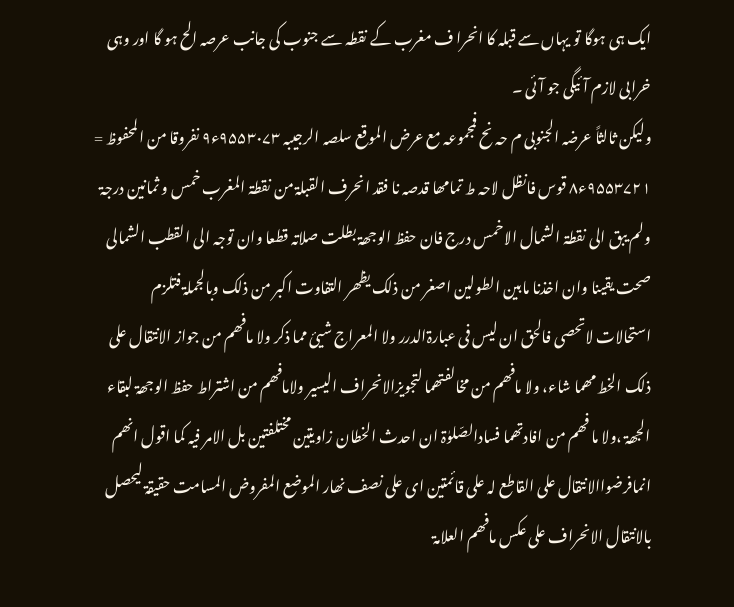ایک ہی ہوگا تو یہاں سے قبلہ کا انحرا ف مغرب کے نقطہ سے جنوب کی جانب عرصہ الح ہو گا اور وہی خرابی لازم آئیگی جو آئی ۔
ولیکن ثالثاً عرضہ الجنوبی م حہ نح فمجموعہ مع عرض الموقع سلصہ الرجیبہ ۹۵۵۳۰۷۳ء۹ نفروقا من المحفوظ = ۹۵۵۳۷۲۱ء۸ قوس فانظل لاحہ ط تمامھا قدصہ نا فقد انحرف القبلۃ من نقطۃ المغرب خمس و ثمانین درجۃ ولم یبق الی نقطۃ الشمال الاخمس درج فان حفظ الوجھۃ بطلت صلاتہ قطعا وان توجہ الی القطب الشمالی صحت یقینا وان اخذنا مابین الطولین اصغر من ذلک یظھر التفاوت اکبر من ذلک وبالجملۃ فتلزم استحالات لاتحصی فالحق ان لیس فی عبارۃالدرر ولا المعراج شیئ مما ذکر ولا مافھم من جواز الانتقال علی ذلک الخط مھما شاء، ولا مافھم من مخالفتھما لتجویزالانحراف الیسیر ولامافھم من اشتراط حفظ الوجھۃ لبقاء الجھۃ ،ولا ما فھم من افادتھما فسادالصّلوٰۃ ان احدث الخطان زاویتین مختلفتین بل الامر فیہ کما اقول انھم انمافرضواالانتقال علی القاطع لہ علی قائمتین ای علی نصف نھار الموضع المفروض المسامت حقیقۃ لیحصل بالانتقال الانحراف علی عکس مافھم العلامۃ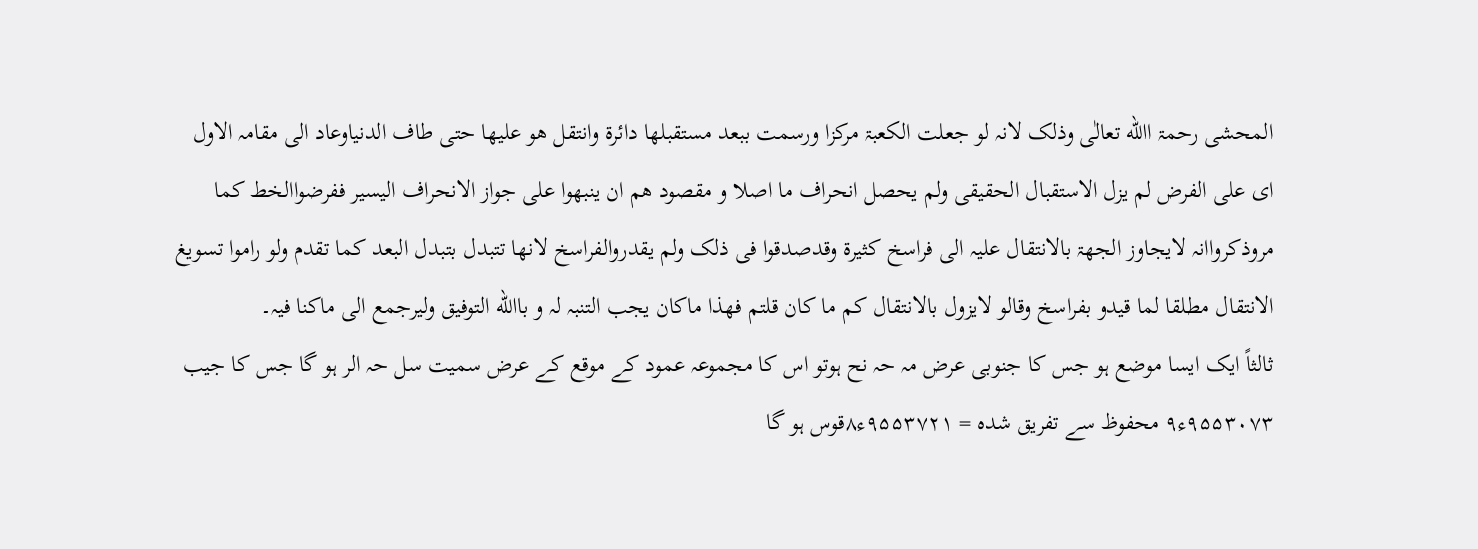المحشی رحمۃ االله تعالٰی وذلک لانہ لو جعلت الکعبۃ مرکزا ورسمت ببعد مستقبلھا دائرۃ وانتقل ھو علیھا حتی طاف الدنیاوعاد الی مقامہ الاول ای علی الفرض لم یزل الاستقبال الحقیقی ولم یحصل انحراف ما اصلا و مقصود ھم ان ینبھوا علی جواز الانحراف الیسیر ففرضواالخط کما مروذکرواانہ لایجاوز الجھۃ بالانتقال علیہ الی فراسخ کثیرۃ وقدصدقوا فی ذلک ولم یقدروالفراسخ لانھا تتبدل بتبدل البعد کما تقدم ولو راموا تسویغ الانتقال مطلقا لما قیدو بفراسخ وقالو لایزول بالانتقال کم ما کان قلتم فھذا ماکان یجب التنبہ لہ و باالله التوفیق ولیرجمع الی ماکنا فیہ۔
ثالثاً ایک ایسا موضع ہو جس کا جنوبی عرض مہ حہ نح ہوتو اس کا مجموعہ عمود کے موقع کے عرض سمیت سل حہ الر ہو گا جس کا جیب ۹۵۵۳۰۷۳ء۹ محفوظ سے تفریق شدہ = ۹۵۵۳۷۲۱ء۸قوس ہو گا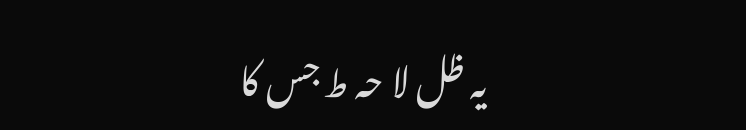یہ ظل لا حہ ط جس کا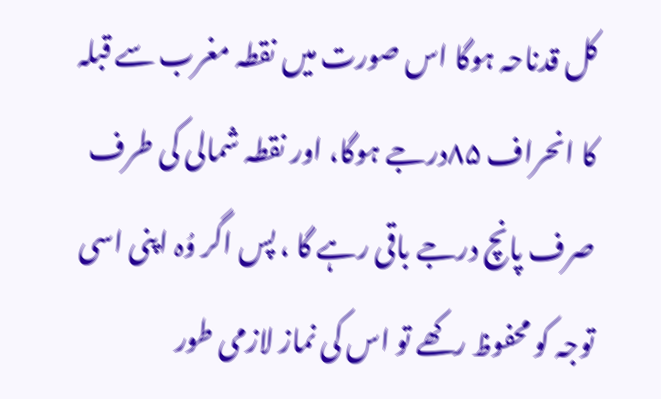کل قدناحہ ہوگا اس صورت میں نقطہ مغرب سے قبلہ کا انحراف ۸۵درجے ہوگا، اور نقطہ شمالی کی طرف صرف پانچ درجے باقی رہے گا ، پس اگر وُہ اپنی اسی توجہ کو محفوظ رکھے تو اس کی نماز لازمی طور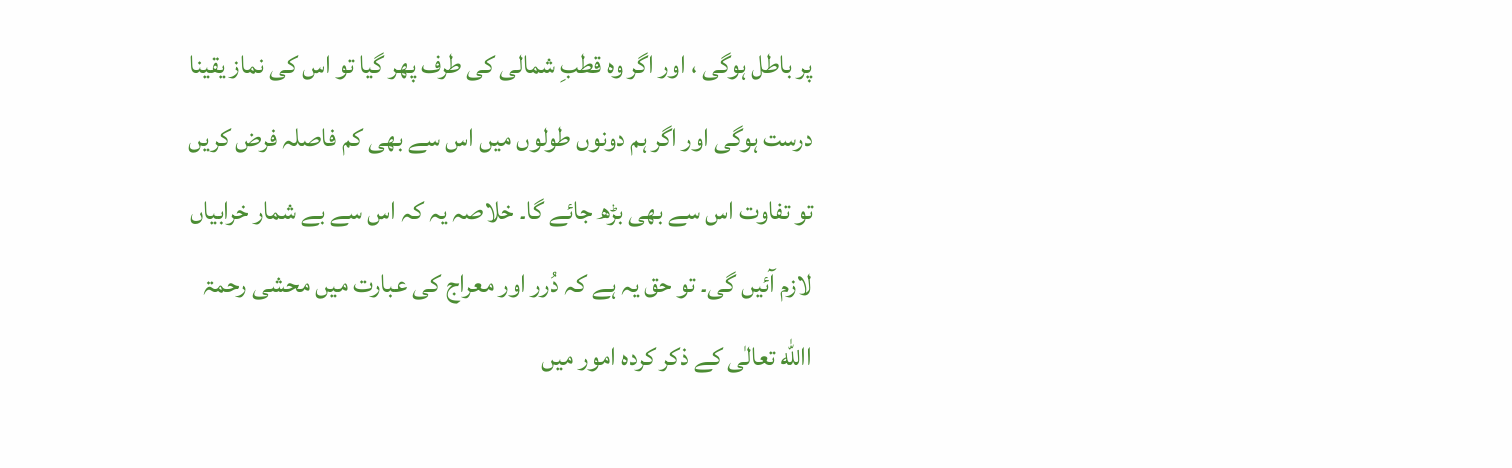پر باطل ہوگی ، اور اگر وہ قطبِ شمالی کی طرف پھر گیا تو اس کی نماز یقینا درست ہوگی اور اگر ہم دونوں طولوں میں اس سے بھی کم فاصلہ فرض کریں تو تفاوت اس سے بھی بڑھ جائے گا۔ خلاصہ یہ کہ اس سے بے شمار خرابیاں لازم آئیں گی۔ تو حق یہ ہے کہ دُرر اور معراج کی عبارت میں محشی رحمۃ االله تعالٰی کے ذکر کردہ امور میں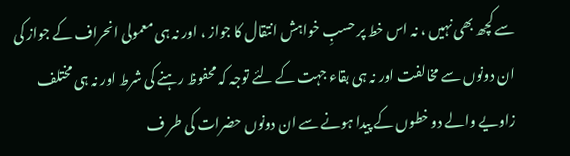سے کچھ بھی نہیں ، نہ اس خط پر حسبِ خواہش انتقال کا جواز ، اور نہ ہی معمولی انحراف کے جواز کی ان دونوں سے مخالفت اور نہ ہی بقاء جہت کے لئے توجہ کہ محفوظ رہنے کی شرط اور نہ ہی مختلف زاویے والے دو خطوں کے پیدا ہونے سے ان دونوں حضرات کی طر ف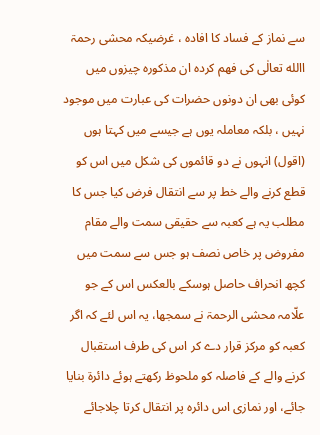سے نماز کے فساد کا افادہ ، غرضیکہ محشی رحمۃ االله تعالٰی کی فھم کردہ ان مذکورہ چیزوں میں کوئی بھی ان دونوں حضرات کی عبارت میں موجود نہیں ، بلکہ معاملہ یوں ہے جیسے میں کہتا ہوں (اقول) انہوں نے دو قائموں کی شکل میں اس کو قطع کرنے والے خط پر سے انتقال فرض کیا جس کا مطلب یہ ہے کعبہ سے حقیقی سمت والے مقام مفروض پر خاص نصف ہو جس سے سمت میں کچھ انحراف حاصل ہوسکے بالعکس اس کے جو علّامہ محشی الرحمۃ نے سمجھا، یہ اس لئے کہ اگر کعبہ کو مرکز قرار دے کر اس کی طرف استقبال کرنے والے کے فاصلہ کو ملحوظ رکھتے ہوئے دائرۃ بنایا جائے، اور نمازی اس دائرہ پر انتقال کرتا چلاجائے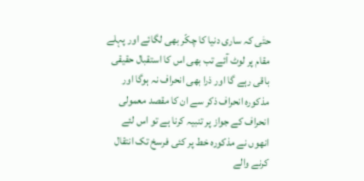حتٰی کہ ساری دنیا کا چکّر بھی لگائے اور پہلے مقام پر لوٹ آئے تب بھی اس کا استقبال حقیقی باقی رہے گا اور ذرا بھی انحراف نہ ہوگا اور مذکورہ انحراف ذکر سے ان کا مقصد معمولی انحراف کے جواز پر تنبیہ کرنا ہے تو اس لئے انھوں نے مذکورہ خط پر کئی فرسخ تک انتقال کرنے والے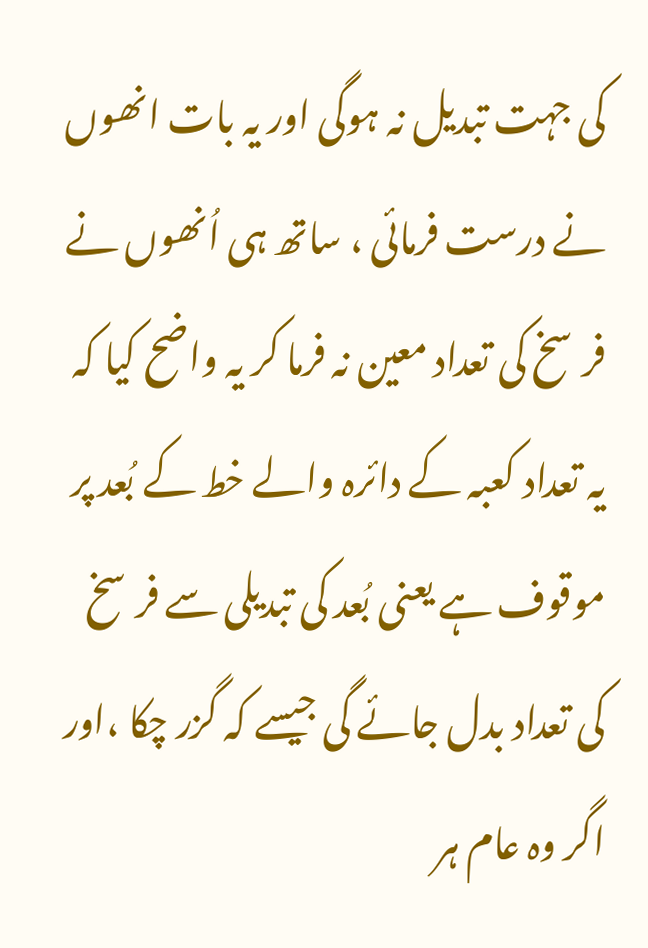کی جہت تبدیل نہ ہوگی اور یہ بات انھوں نے درست فرمائی ، ساتھ ہی اُنھوں نے فرسخ کی تعداد معین نہ فرما کر یہ واضح کیا کہ یہ تعداد کعبہ کے دائرہ والے خط کے بُعد پر موقوف ہے یعنی بُعد کی تبدیلی سے فرسخ کی تعداد بدل جائے گی جیسے کہ گزر چکا ،اور اگر وہ عام ہر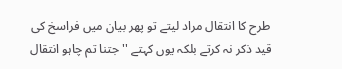طرح کا انتقال مراد لیتے تو پھر بیان میں فراسخ کی قید ذکر نہ کرتے بلکہ یوں کہتے ''جتنا تم چاہو انتقال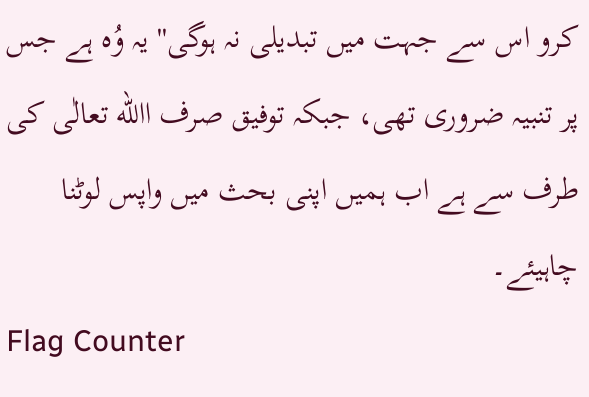کرو اس سے جہت میں تبدیلی نہ ہوگی'' یہ وُہ ہے جس پر تنبیہ ضروری تھی، جبکہ توفیق صرف االله تعالٰی کی طرف سے ہے اب ہمیں اپنی بحث میں واپس لوٹنا چاہیئے۔
Flag Counter